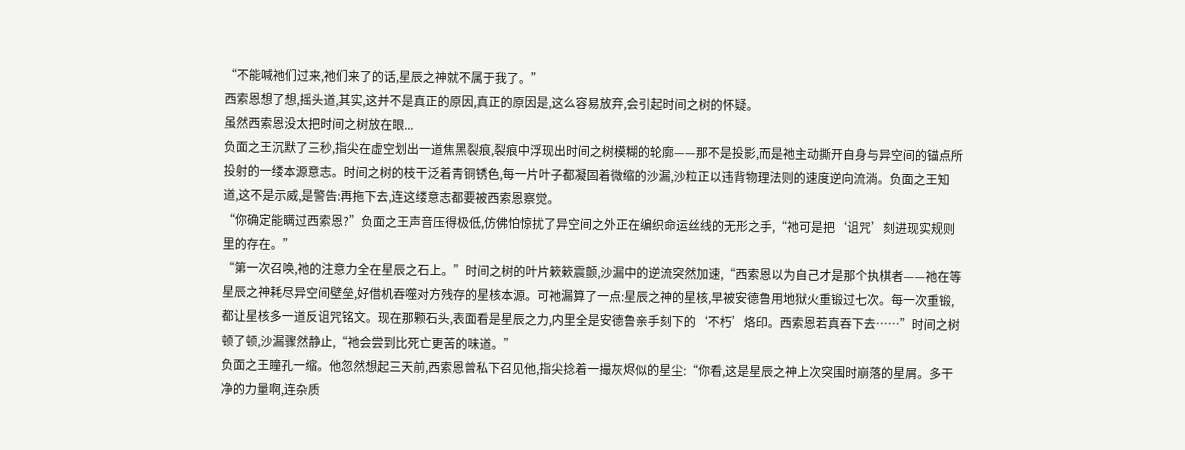“不能喊祂们过来,祂们来了的话,星辰之神就不属于我了。”
西索恩想了想,摇头道,其实,这并不是真正的原因,真正的原因是,这么容易放弃,会引起时间之树的怀疑。
虽然西索恩没太把时间之树放在眼...
负面之王沉默了三秒,指尖在虚空划出一道焦黑裂痕,裂痕中浮现出时间之树模糊的轮廓——那不是投影,而是祂主动撕开自身与异空间的锚点所投射的一缕本源意志。时间之树的枝干泛着青铜锈色,每一片叶子都凝固着微缩的沙漏,沙粒正以违背物理法则的速度逆向流淌。负面之王知道,这不是示威,是警告:再拖下去,连这缕意志都要被西索恩察觉。
“你确定能瞒过西索恩?”负面之王声音压得极低,仿佛怕惊扰了异空间之外正在编织命运丝线的无形之手,“祂可是把‘诅咒’刻进现实规则里的存在。”
“第一次召唤,祂的注意力全在星辰之石上。”时间之树的叶片簌簌震颤,沙漏中的逆流突然加速,“西索恩以为自己才是那个执棋者——祂在等星辰之神耗尽异空间壁垒,好借机吞噬对方残存的星核本源。可祂漏算了一点:星辰之神的星核,早被安德鲁用地狱火重锻过七次。每一次重锻,都让星核多一道反诅咒铭文。现在那颗石头,表面看是星辰之力,内里全是安德鲁亲手刻下的‘不朽’烙印。西索恩若真吞下去……”时间之树顿了顿,沙漏骤然静止,“祂会尝到比死亡更苦的味道。”
负面之王瞳孔一缩。他忽然想起三天前,西索恩曾私下召见他,指尖捻着一撮灰烬似的星尘:“你看,这是星辰之神上次突围时崩落的星屑。多干净的力量啊,连杂质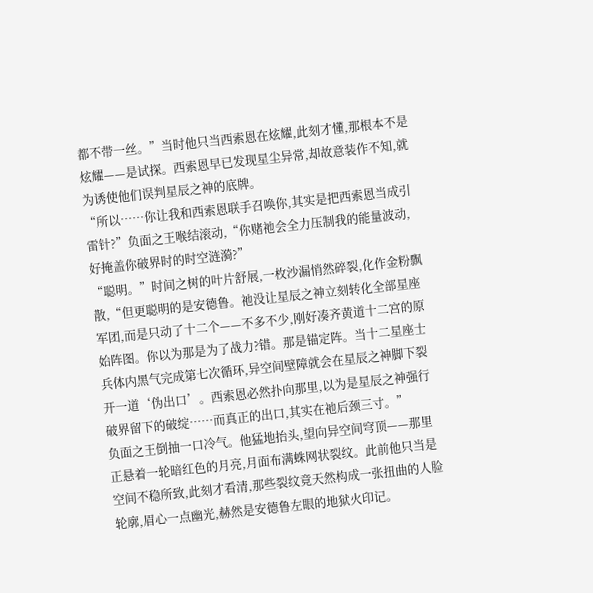都不带一丝。”当时他只当西索恩在炫耀,此刻才懂,那根本不是炫耀——是试探。西索恩早已发现星尘异常,却故意装作不知,就为诱使他们误判星辰之神的底牌。
“所以……你让我和西索恩联手召唤你,其实是把西索恩当成引雷针?”负面之王喉结滚动,“你赌祂会全力压制我的能量波动,好掩盖你破界时的时空涟漪?”
“聪明。”时间之树的叶片舒展,一枚沙漏悄然碎裂,化作金粉飘散,“但更聪明的是安德鲁。祂没让星辰之神立刻转化全部星座军团,而是只动了十二个——不多不少,刚好凑齐黄道十二宫的原始阵图。你以为那是为了战力?错。那是锚定阵。当十二星座士兵体内黑气完成第七次循环,异空间壁障就会在星辰之神脚下裂开一道‘伪出口’。西索恩必然扑向那里,以为是星辰之神强行破界留下的破绽……而真正的出口,其实在祂后颈三寸。”
负面之王倒抽一口冷气。他猛地抬头,望向异空间穹顶——那里正悬着一轮暗红色的月亮,月面布满蛛网状裂纹。此前他只当是空间不稳所致,此刻才看清,那些裂纹竟天然构成一张扭曲的人脸轮廓,眉心一点幽光,赫然是安德鲁左眼的地狱火印记。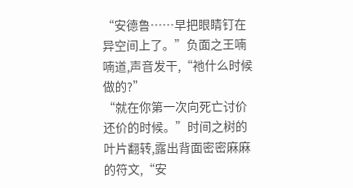“安德鲁……早把眼睛钉在异空间上了。”负面之王喃喃道,声音发干,“祂什么时候做的?”
“就在你第一次向死亡讨价还价的时候。”时间之树的叶片翻转,露出背面密密麻麻的符文,“安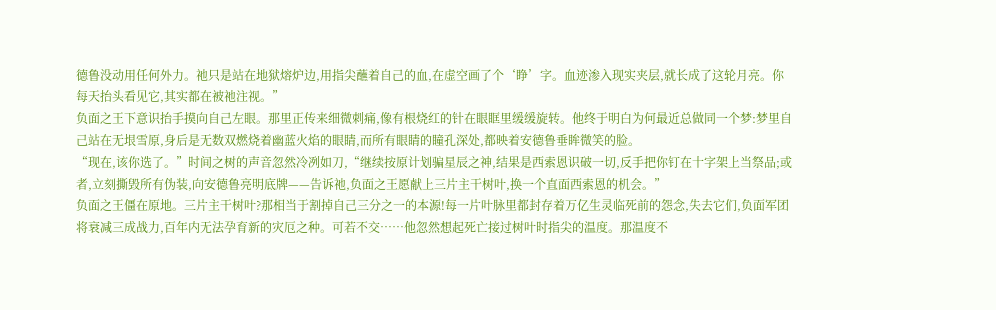德鲁没动用任何外力。祂只是站在地狱熔炉边,用指尖蘸着自己的血,在虚空画了个‘睁’字。血迹渗入现实夹层,就长成了这轮月亮。你每天抬头看见它,其实都在被祂注视。”
负面之王下意识抬手摸向自己左眼。那里正传来细微刺痛,像有根烧红的针在眼眶里缓缓旋转。他终于明白为何最近总做同一个梦:梦里自己站在无垠雪原,身后是无数双燃烧着幽蓝火焰的眼睛,而所有眼睛的瞳孔深处,都映着安德鲁垂眸微笑的脸。
“现在,该你选了。”时间之树的声音忽然冷冽如刀,“继续按原计划骗星辰之神,结果是西索恩识破一切,反手把你钉在十字架上当祭品;或者,立刻撕毁所有伪装,向安德鲁亮明底牌——告诉祂,负面之王愿献上三片主干树叶,换一个直面西索恩的机会。”
负面之王僵在原地。三片主干树叶?那相当于割掉自己三分之一的本源!每一片叶脉里都封存着万亿生灵临死前的怨念,失去它们,负面军团将衰减三成战力,百年内无法孕育新的灾厄之种。可若不交……他忽然想起死亡接过树叶时指尖的温度。那温度不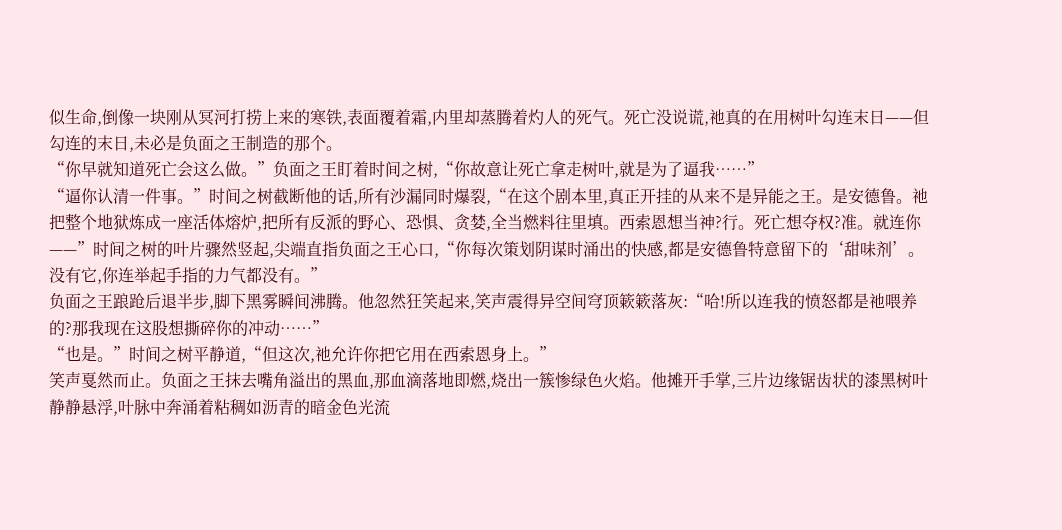似生命,倒像一块刚从冥河打捞上来的寒铁,表面覆着霜,内里却蒸腾着灼人的死气。死亡没说谎,祂真的在用树叶勾连末日——但勾连的末日,未必是负面之王制造的那个。
“你早就知道死亡会这么做。”负面之王盯着时间之树,“你故意让死亡拿走树叶,就是为了逼我……”
“逼你认清一件事。”时间之树截断他的话,所有沙漏同时爆裂,“在这个剧本里,真正开挂的从来不是异能之王。是安德鲁。祂把整个地狱炼成一座活体熔炉,把所有反派的野心、恐惧、贪婪,全当燃料往里填。西索恩想当神?行。死亡想夺权?准。就连你——”时间之树的叶片骤然竖起,尖端直指负面之王心口,“你每次策划阴谋时涌出的快感,都是安德鲁特意留下的‘甜味剂’。没有它,你连举起手指的力气都没有。”
负面之王踉跄后退半步,脚下黑雾瞬间沸腾。他忽然狂笑起来,笑声震得异空间穹顶簌簌落灰:“哈!所以连我的愤怒都是祂喂养的?那我现在这股想撕碎你的冲动……”
“也是。”时间之树平静道,“但这次,祂允许你把它用在西索恩身上。”
笑声戛然而止。负面之王抹去嘴角溢出的黑血,那血滴落地即燃,烧出一簇惨绿色火焰。他摊开手掌,三片边缘锯齿状的漆黑树叶静静悬浮,叶脉中奔涌着粘稠如沥青的暗金色光流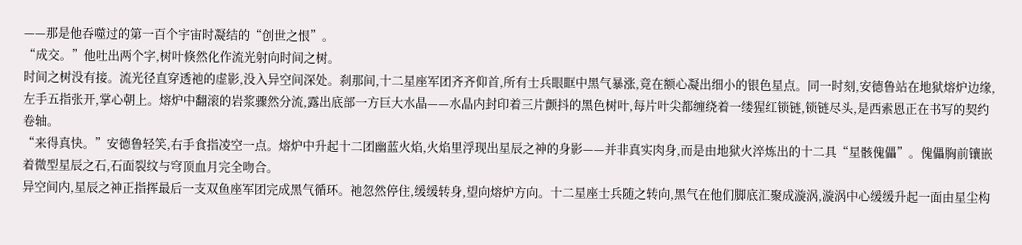——那是他吞噬过的第一百个宇宙时凝结的“创世之恨”。
“成交。”他吐出两个字,树叶倏然化作流光射向时间之树。
时间之树没有接。流光径直穿透祂的虚影,没入异空间深处。刹那间,十二星座军团齐齐仰首,所有士兵眼眶中黑气暴涨,竟在额心凝出细小的银色星点。同一时刻,安德鲁站在地狱熔炉边缘,左手五指张开,掌心朝上。熔炉中翻滚的岩浆骤然分流,露出底部一方巨大水晶——水晶内封印着三片颤抖的黑色树叶,每片叶尖都缠绕着一缕猩红锁链,锁链尽头,是西索恩正在书写的契约卷轴。
“来得真快。”安德鲁轻笑,右手食指凌空一点。熔炉中升起十二团幽蓝火焰,火焰里浮现出星辰之神的身影——并非真实肉身,而是由地狱火淬炼出的十二具“星骸傀儡”。傀儡胸前镶嵌着微型星辰之石,石面裂纹与穹顶血月完全吻合。
异空间内,星辰之神正指挥最后一支双鱼座军团完成黑气循环。祂忽然停住,缓缓转身,望向熔炉方向。十二星座士兵随之转向,黑气在他们脚底汇聚成漩涡,漩涡中心缓缓升起一面由星尘构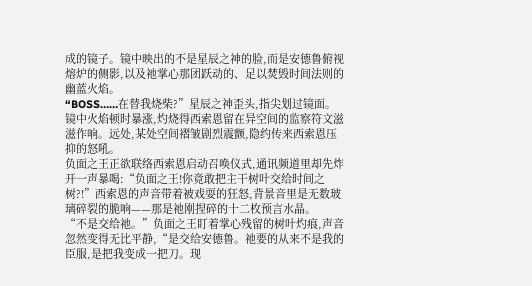成的镜子。镜中映出的不是星辰之神的脸,而是安德鲁俯视熔炉的侧影,以及祂掌心那团跃动的、足以焚毁时间法则的幽蓝火焰。
“BOSS……在替我烧柴?”星辰之神歪头,指尖划过镜面。镜中火焰顿时暴涨,灼烧得西索恩留在异空间的监察符文滋滋作响。远处,某处空间褶皱剧烈震颤,隐约传来西索恩压抑的怒吼。
负面之王正欲联络西索恩启动召唤仪式,通讯频道里却先炸开一声暴喝:“负面之王!你竟敢把主干树叶交给时间之树?!”西索恩的声音带着被戏耍的狂怒,背景音里是无数玻璃碎裂的脆响——那是祂刚捏碎的十二枚预言水晶。
“不是交给祂。”负面之王盯着掌心残留的树叶灼痕,声音忽然变得无比平静,“是交给安德鲁。祂要的从来不是我的臣服,是把我变成一把刀。现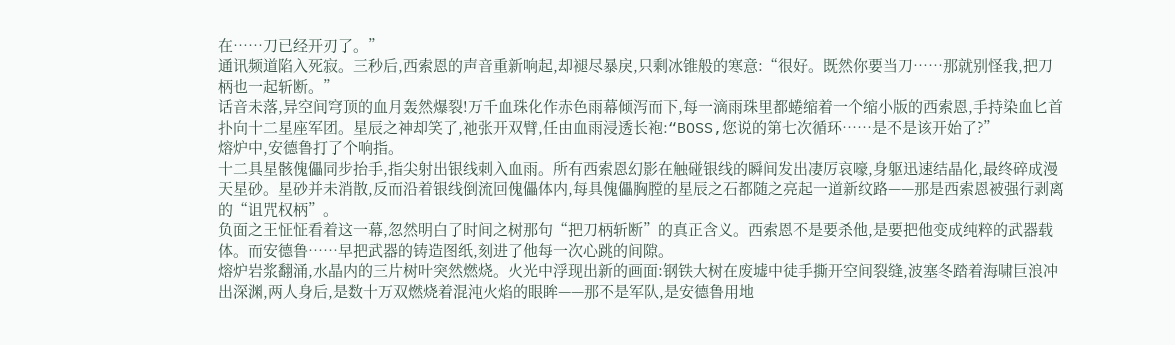在……刀已经开刃了。”
通讯频道陷入死寂。三秒后,西索恩的声音重新响起,却褪尽暴戾,只剩冰锥般的寒意:“很好。既然你要当刀……那就别怪我,把刀柄也一起斩断。”
话音未落,异空间穹顶的血月轰然爆裂!万千血珠化作赤色雨幕倾泻而下,每一滴雨珠里都蜷缩着一个缩小版的西索恩,手持染血匕首扑向十二星座军团。星辰之神却笑了,祂张开双臂,任由血雨浸透长袍:“BOSS,您说的第七次循环……是不是该开始了?”
熔炉中,安德鲁打了个响指。
十二具星骸傀儡同步抬手,指尖射出银线刺入血雨。所有西索恩幻影在触碰银线的瞬间发出凄厉哀嚎,身躯迅速结晶化,最终碎成漫天星砂。星砂并未消散,反而沿着银线倒流回傀儡体内,每具傀儡胸膛的星辰之石都随之亮起一道新纹路——那是西索恩被强行剥离的“诅咒权柄”。
负面之王怔怔看着这一幕,忽然明白了时间之树那句“把刀柄斩断”的真正含义。西索恩不是要杀他,是要把他变成纯粹的武器载体。而安德鲁……早把武器的铸造图纸,刻进了他每一次心跳的间隙。
熔炉岩浆翻涌,水晶内的三片树叶突然燃烧。火光中浮现出新的画面:钢铁大树在废墟中徒手撕开空间裂缝,波塞冬踏着海啸巨浪冲出深渊,两人身后,是数十万双燃烧着混沌火焰的眼眸——那不是军队,是安德鲁用地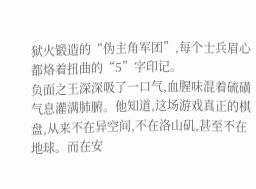狱火锻造的“伪主角军团”,每个士兵眉心都烙着扭曲的“5”字印记。
负面之王深深吸了一口气,血腥味混着硫磺气息灌满肺腑。他知道,这场游戏真正的棋盘,从来不在异空间,不在洛山矶,甚至不在地球。而在安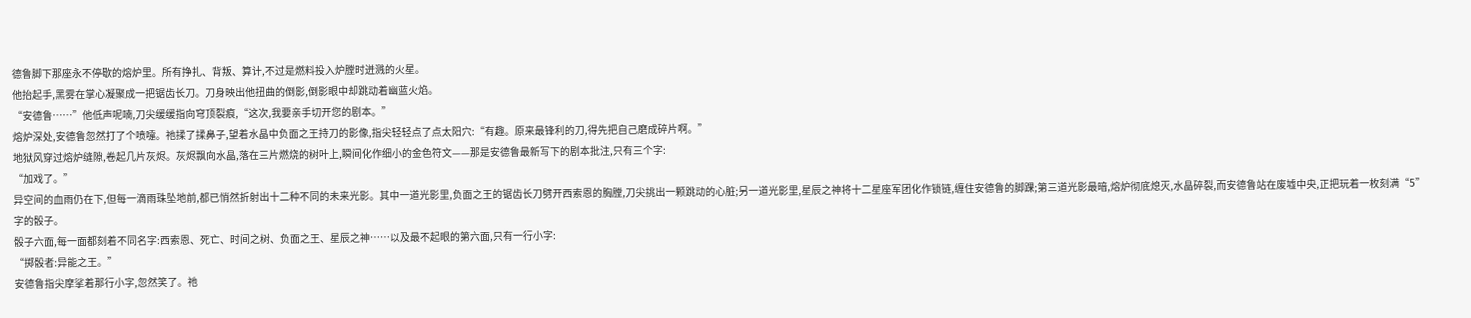德鲁脚下那座永不停歇的熔炉里。所有挣扎、背叛、算计,不过是燃料投入炉膛时迸溅的火星。
他抬起手,黑雾在掌心凝聚成一把锯齿长刀。刀身映出他扭曲的倒影,倒影眼中却跳动着幽蓝火焰。
“安德鲁……”他低声呢喃,刀尖缓缓指向穹顶裂痕,“这次,我要亲手切开您的剧本。”
熔炉深处,安德鲁忽然打了个喷嚏。祂揉了揉鼻子,望着水晶中负面之王持刀的影像,指尖轻轻点了点太阳穴:“有趣。原来最锋利的刀,得先把自己磨成碎片啊。”
地狱风穿过熔炉缝隙,卷起几片灰烬。灰烬飘向水晶,落在三片燃烧的树叶上,瞬间化作细小的金色符文——那是安德鲁最新写下的剧本批注,只有三个字:
“加戏了。”
异空间的血雨仍在下,但每一滴雨珠坠地前,都已悄然折射出十二种不同的未来光影。其中一道光影里,负面之王的锯齿长刀劈开西索恩的胸膛,刀尖挑出一颗跳动的心脏;另一道光影里,星辰之神将十二星座军团化作锁链,缠住安德鲁的脚踝;第三道光影最暗,熔炉彻底熄灭,水晶碎裂,而安德鲁站在废墟中央,正把玩着一枚刻满“5”字的骰子。
骰子六面,每一面都刻着不同名字:西索恩、死亡、时间之树、负面之王、星辰之神……以及最不起眼的第六面,只有一行小字:
“掷骰者:异能之王。”
安德鲁指尖摩挲着那行小字,忽然笑了。祂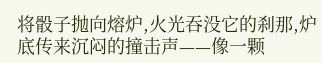将骰子抛向熔炉,火光吞没它的刹那,炉底传来沉闷的撞击声——像一颗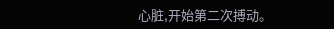心脏,开始第二次搏动。